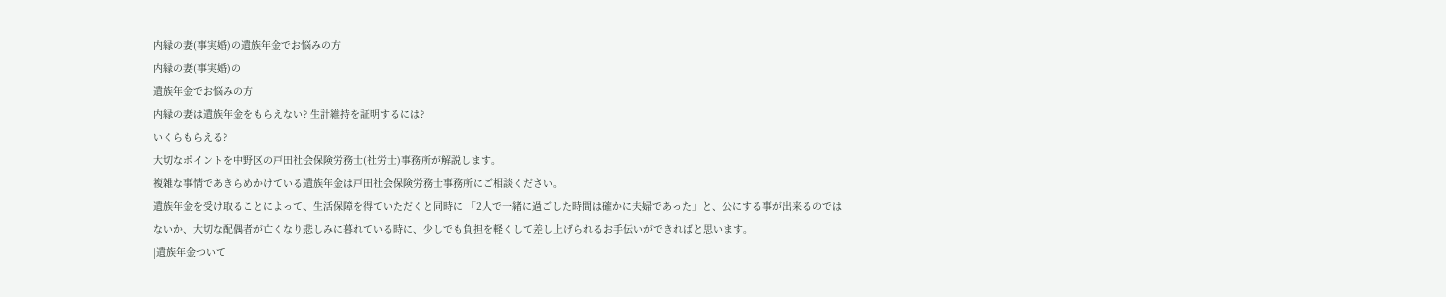内縁の妻(事実婚)の遺族年金でお悩みの方
内縁の妻(事実婚)の
遺族年金でお悩みの方
内縁の妻は遺族年金をもらえない? 生計維持を証明するには?
いくらもらえる?
大切なポイントを中野区の戸田社会保険労務士(社労士)事務所が解説します。
複雑な事情であきらめかけている遺族年金は戸田社会保険労務士事務所にご相談ください。
遺族年金を受け取ることによって、生活保障を得ていただくと同時に 「2人で一緒に過ごした時間は確かに夫婦であった」と、公にする事が出来るのではないか、大切な配偶者が亡くなり悲しみに暮れている時に、少しでも負担を軽くして差し上げられるお手伝いができればと思います。
|遺族年金ついて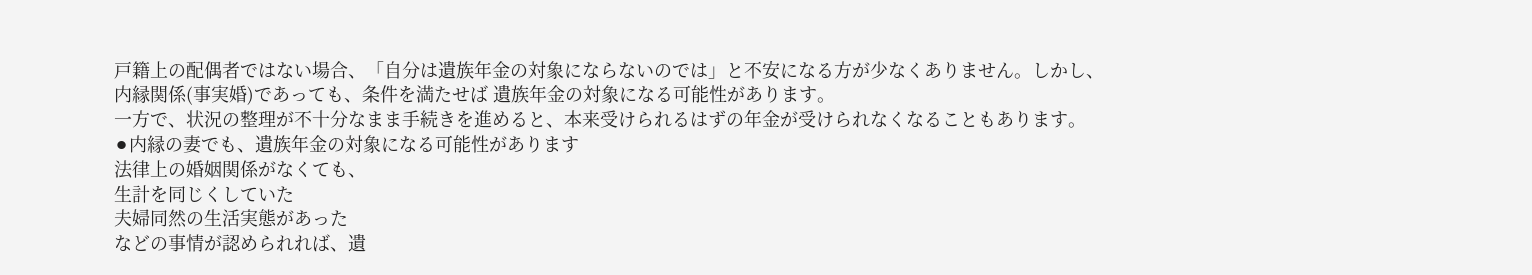戸籍上の配偶者ではない場合、「自分は遺族年金の対象にならないのでは」と不安になる方が少なくありません。しかし、内縁関係(事実婚)であっても、条件を満たせば 遺族年金の対象になる可能性があります。
一方で、状況の整理が不十分なまま手続きを進めると、本来受けられるはずの年金が受けられなくなることもあります。
⚫内縁の妻でも、遺族年金の対象になる可能性があります
法律上の婚姻関係がなくても、
生計を同じくしていた
夫婦同然の生活実態があった
などの事情が認められれば、遺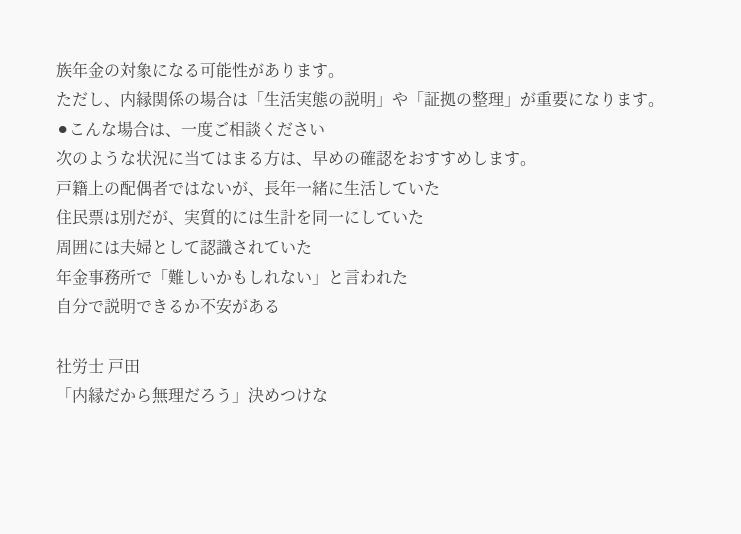族年金の対象になる可能性があります。
ただし、内縁関係の場合は「生活実態の説明」や「証拠の整理」が重要になります。
⚫こんな場合は、一度ご相談ください
次のような状況に当てはまる方は、早めの確認をおすすめします。
戸籍上の配偶者ではないが、長年一緒に生活していた
住民票は別だが、実質的には生計を同一にしていた
周囲には夫婦として認識されていた
年金事務所で「難しいかもしれない」と言われた
自分で説明できるか不安がある

社労士 戸田
「内縁だから無理だろう」決めつけな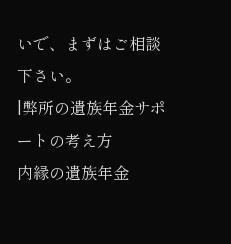いで、まずはご相談下さい。
|弊所の遺族年金サポートの考え方
内縁の遺族年金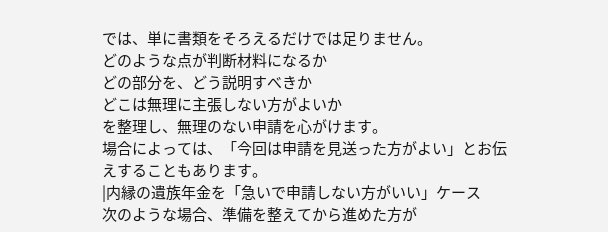では、単に書類をそろえるだけでは足りません。
どのような点が判断材料になるか
どの部分を、どう説明すべきか
どこは無理に主張しない方がよいか
を整理し、無理のない申請を心がけます。
場合によっては、「今回は申請を見送った方がよい」とお伝えすることもあります。
|内縁の遺族年金を「急いで申請しない方がいい」ケース
次のような場合、準備を整えてから進めた方が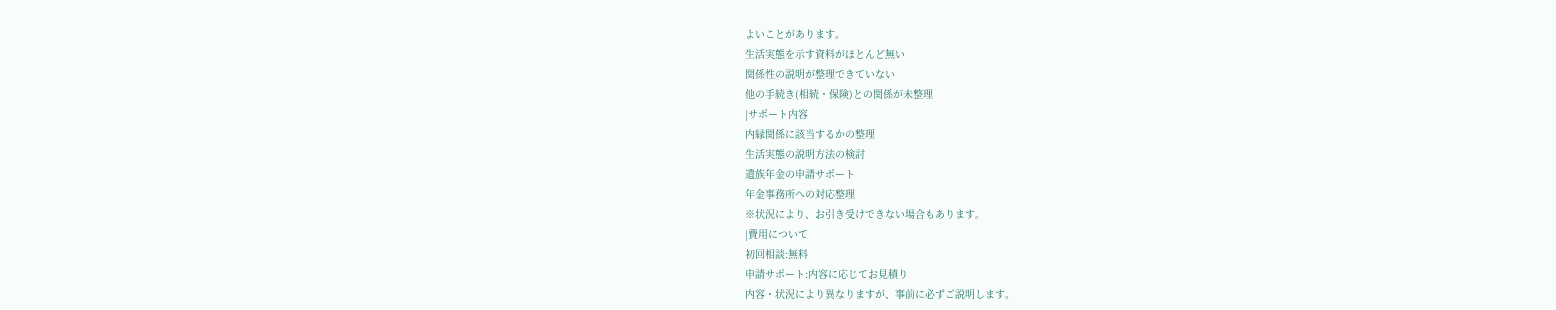よいことがあります。
生活実態を示す資料がほとんど無い
関係性の説明が整理できていない
他の手続き(相続・保険)との関係が未整理
|サポート内容
内縁関係に該当するかの整理
生活実態の説明方法の検討
遺族年金の申請サポート
年金事務所への対応整理
※状況により、お引き受けできない場合もあります。
|費用について
初回相談:無料
申請サポート:内容に応じてお見積り
内容・状況により異なりますが、事前に必ずご説明します。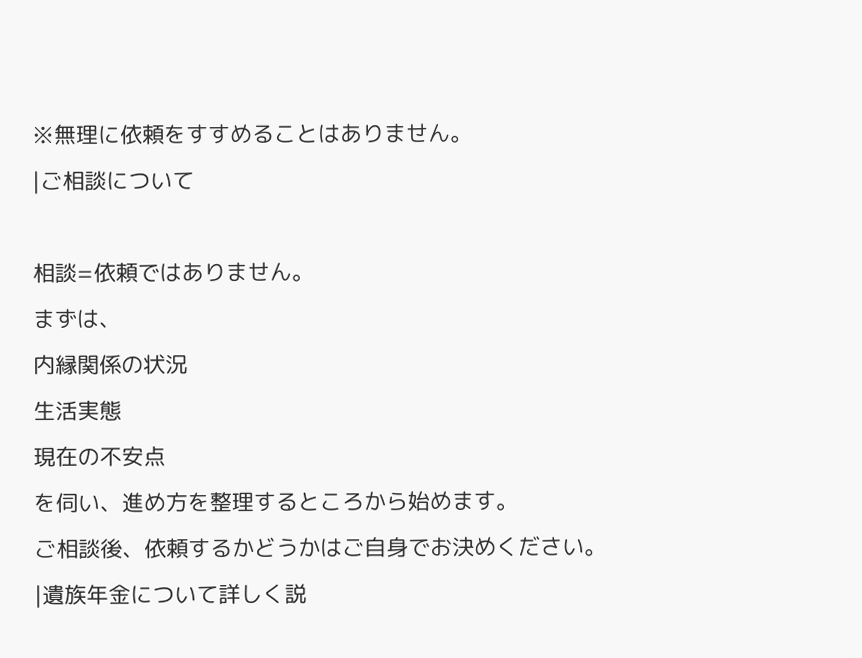※無理に依頼をすすめることはありません。
|ご相談について

相談=依頼ではありません。
まずは、
内縁関係の状況
生活実態
現在の不安点
を伺い、進め方を整理するところから始めます。
ご相談後、依頼するかどうかはご自身でお決めください。
|遺族年金について詳しく説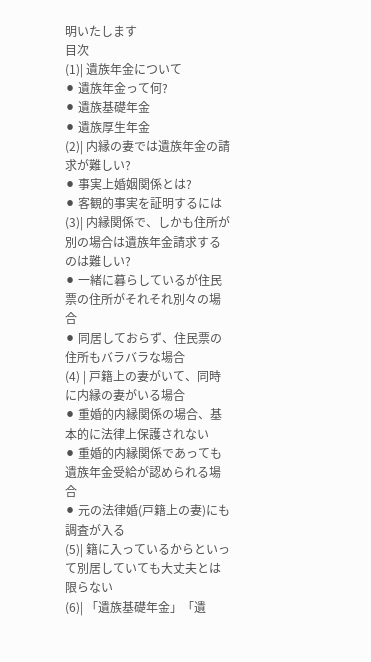明いたします
目次
(1)| 遺族年金について
⚫ 遺族年金って何?
⚫ 遺族基礎年金
⚫ 遺族厚生年金
(2)| 内縁の妻では遺族年金の請求が難しい?
⚫ 事実上婚姻関係とは?
⚫ 客観的事実を証明するには
(3)| 内縁関係で、しかも住所が別の場合は遺族年金請求するのは難しい?
⚫ 一緒に暮らしているが住民票の住所がそれそれ別々の場合
⚫ 同居しておらず、住民票の住所もバラバラな場合
(4) | 戸籍上の妻がいて、同時に内縁の妻がいる場合
⚫ 重婚的内縁関係の場合、基本的に法律上保護されない
⚫ 重婚的内縁関係であっても遺族年金受給が認められる場合
⚫ 元の法律婚(戸籍上の妻)にも調査が入る
(5)| 籍に入っているからといって別居していても大丈夫とは限らない
(6)| 「遺族基礎年金」「遺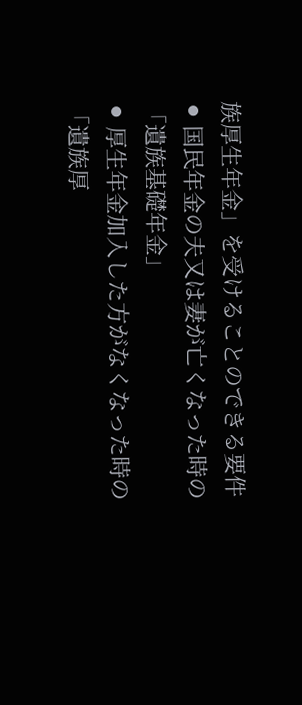族厚生年金」を受けることのできる要件
⚫ 国民年金の夫又は妻が亡くなった時の「遺族基礎年金」
⚫ 厚生年金加入した方がなくなった時の「遺族厚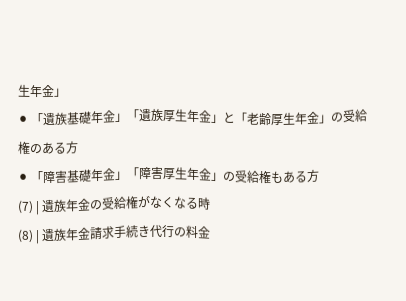生年金」
⚫ 「遺族基礎年金」「遺族厚生年金」と「老齢厚生年金」の受給権のある方
⚫ 「障害基礎年金」「障害厚生年金」の受給権もある方
(7) | 遺族年金の受給権がなくなる時
(8) | 遺族年金請求手続き代行の料金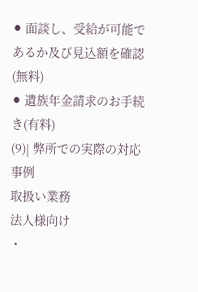⚫ 面談し、受給が可能であるか及び見込額を確認(無料)
⚫ 遺族年金請求のお手続き(有料)
(9)| 弊所での実際の対応事例
取扱い業務
法人様向け
・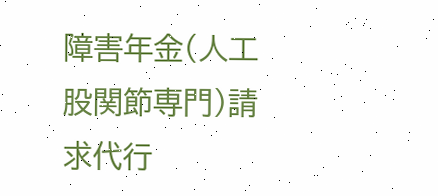障害年金(人工股関節専門)請求代行